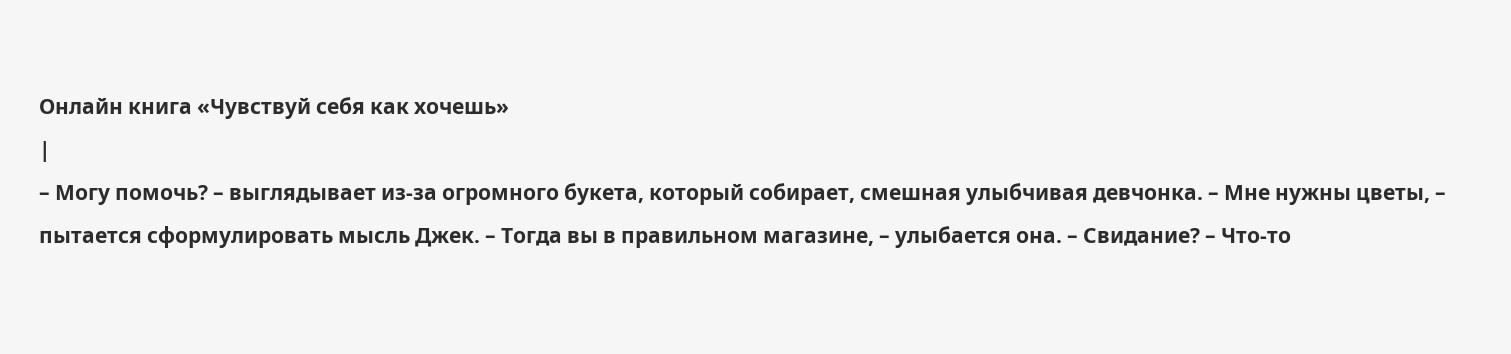Онлайн книга «Чувствуй себя как хочешь»
|
– Могу помочь? – выглядывает из-за огромного букета, который собирает, смешная улыбчивая девчонка. – Мне нужны цветы, – пытается сформулировать мысль Джек. – Тогда вы в правильном магазине, – улыбается она. – Свидание? – Что-то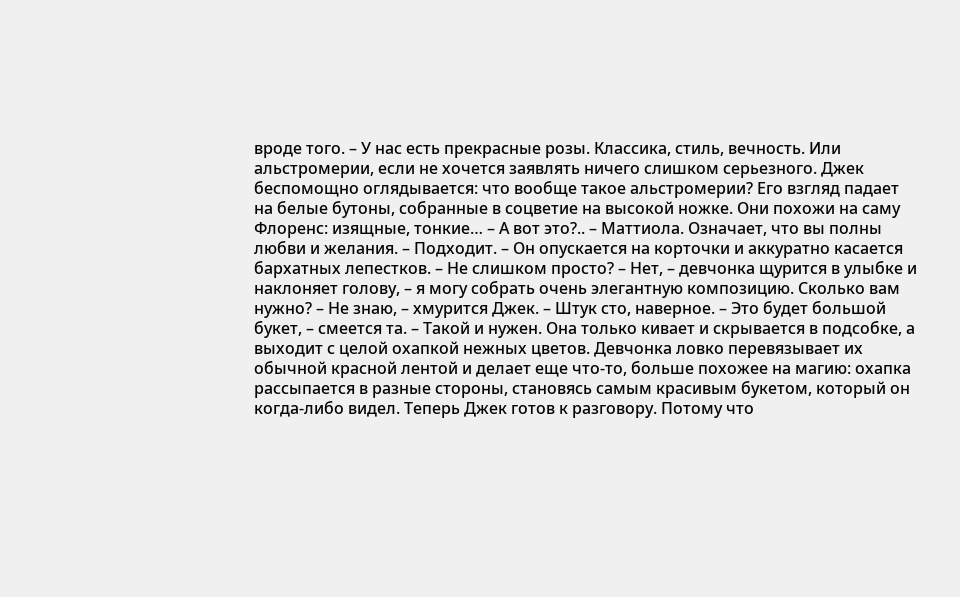вроде того. – У нас есть прекрасные розы. Классика, стиль, вечность. Или альстромерии, если не хочется заявлять ничего слишком серьезного. Джек беспомощно оглядывается: что вообще такое альстромерии? Его взгляд падает на белые бутоны, собранные в соцветие на высокой ножке. Они похожи на саму Флоренс: изящные, тонкие… – А вот это?.. – Маттиола. Означает, что вы полны любви и желания. – Подходит. – Он опускается на корточки и аккуратно касается бархатных лепестков. – Не слишком просто? – Нет, – девчонка щурится в улыбке и наклоняет голову, – я могу собрать очень элегантную композицию. Сколько вам нужно? – Не знаю, – хмурится Джек. – Штук сто, наверное. – Это будет большой букет, – смеется та. – Такой и нужен. Она только кивает и скрывается в подсобке, а выходит с целой охапкой нежных цветов. Девчонка ловко перевязывает их обычной красной лентой и делает еще что-то, больше похожее на магию: охапка рассыпается в разные стороны, становясь самым красивым букетом, который он когда-либо видел. Теперь Джек готов к разговору. Потому что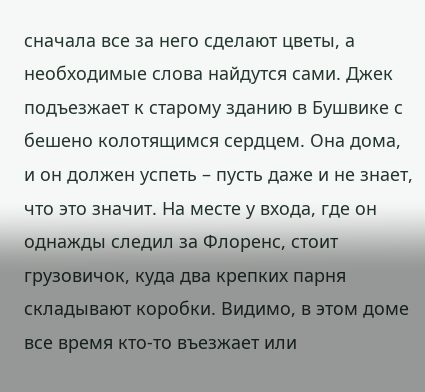сначала все за него сделают цветы, а необходимые слова найдутся сами. Джек подъезжает к старому зданию в Бушвике с бешено колотящимся сердцем. Она дома, и он должен успеть – пусть даже и не знает, что это значит. На месте у входа, где он однажды следил за Флоренс, стоит грузовичок, куда два крепких парня складывают коробки. Видимо, в этом доме все время кто-то въезжает или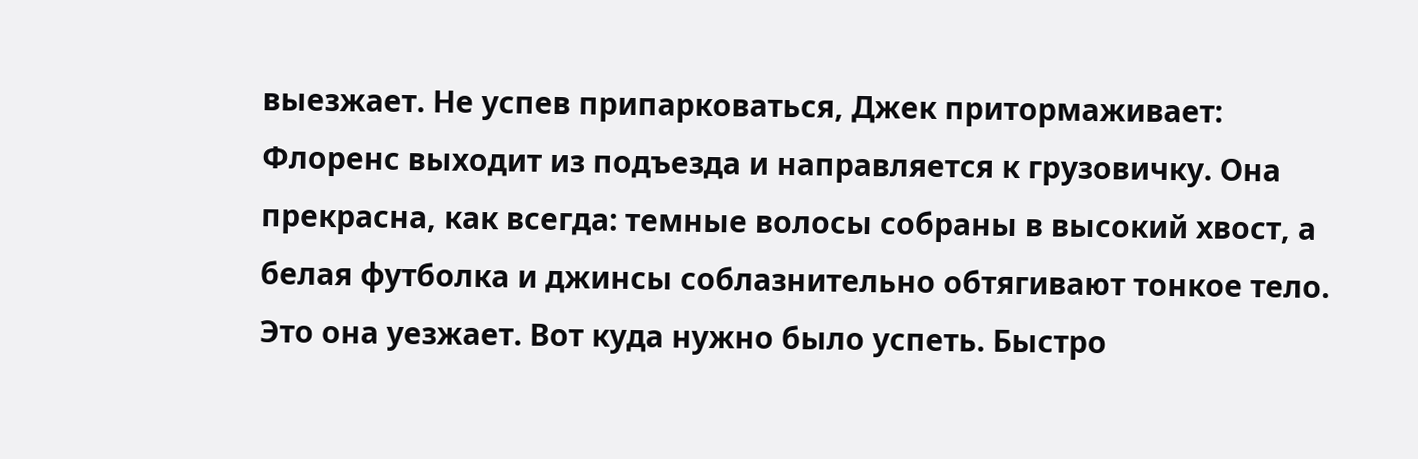выезжает. Не успев припарковаться, Джек притормаживает: Флоренс выходит из подъезда и направляется к грузовичку. Она прекрасна, как всегда: темные волосы собраны в высокий хвост, а белая футболка и джинсы соблазнительно обтягивают тонкое тело. Это она уезжает. Вот куда нужно было успеть. Быстро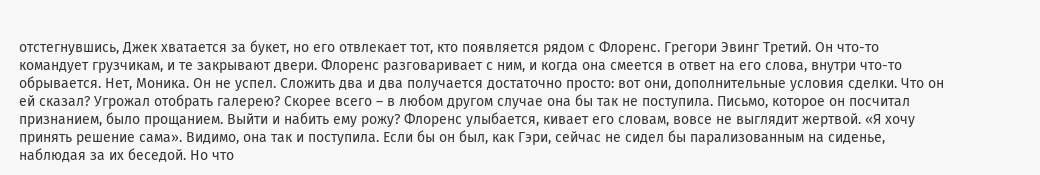отстегнувшись, Джек хватается за букет, но его отвлекает тот, кто появляется рядом с Флоренс. Грегори Эвинг Третий. Он что-то командует грузчикам, и те закрывают двери. Флоренс разговаривает с ним, и когда она смеется в ответ на его слова, внутри что-то обрывается. Нет, Моника. Он не успел. Сложить два и два получается достаточно просто: вот они, дополнительные условия сделки. Что он ей сказал? Угрожал отобрать галерею? Скорее всего – в любом другом случае она бы так не поступила. Письмо, которое он посчитал признанием, было прощанием. Выйти и набить ему рожу? Флоренс улыбается, кивает его словам, вовсе не выглядит жертвой. «Я хочу принять решение сама». Видимо, она так и поступила. Если бы он был, как Гэри, сейчас не сидел бы парализованным на сиденье, наблюдая за их беседой. Но что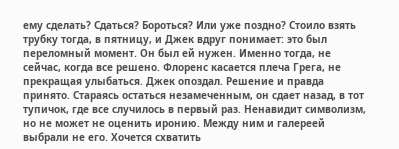ему сделать? Сдаться? Бороться? Или уже поздно? Стоило взять трубку тогда, в пятницу, и Джек вдруг понимает: это был переломный момент. Он был ей нужен. Именно тогда, не сейчас, когда все решено. Флоренс касается плеча Грега, не прекращая улыбаться. Джек опоздал. Решение и правда принято. Стараясь остаться незамеченным, он сдает назад, в тот тупичок, где все случилось в первый раз. Ненавидит символизм, но не может не оценить иронию. Между ним и галереей выбрали не его. Хочется схватить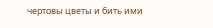чертовы цветы и бить ими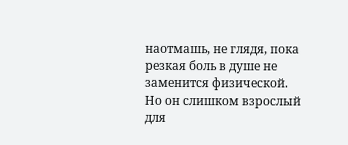наотмашь, не глядя, пока резкая боль в душе не заменится физической. Но он слишком взрослый для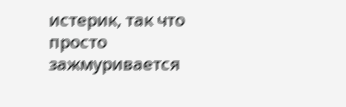истерик, так что просто зажмуривается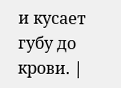и кусает губу до крови. |